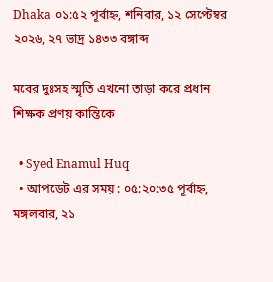Dhaka ০১:৫২ পূর্বাহ্ন, শনিবার, ১২ সেপ্টেম্বর ২০২৬, ২৭ ভাদ্র ১৪৩৩ বঙ্গাব্দ

মবের দুঃসহ স্মৃতি এখনো তাড়া করে প্রধান শিক্ষক প্রণয় কান্তিকে

  • Syed Enamul Huq
  • আপডেট এর সময় : ০৫:২০:৩৫ পূর্বাহ্ন, মঙ্গলবার, ২১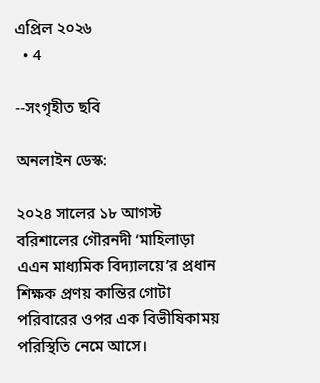এপ্রিল ২০২৬
  • 4

--সংগৃহীত ছবি

অনলাইন ডেস্ক:

২০২৪ সালের ১৮ আগস্ট বরিশালের গৌরনদী ‘মাহিলাড়া এএন মাধ্যমিক বিদ্যালয়ে’র প্রধান শিক্ষক প্রণয় কান্তির গোটা পরিবারের ওপর এক বিভীষিকাময় পরিস্থিতি নেমে আসে।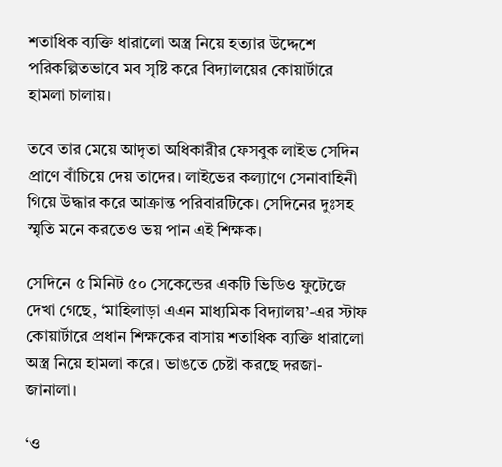শতাধিক ব্যক্তি ধারালো অস্ত্র নিয়ে হত্যার উদ্দেশে পরিকল্পিতভাবে মব সৃষ্টি করে বিদ্যালয়ের কোয়ার্টারে হামলা চালায়।

তবে তার মেয়ে আদৃতা অধিকারীর ফেসবুক লাইভ সেদিন প্রাণে বাঁচিয়ে দেয় তাদের। লাইভের কল্যাণে সেনাবাহিনী গিয়ে উদ্ধার করে আক্রান্ত পরিবারটিকে। সেদিনের দুঃসহ স্মৃতি মনে করতেও ভয় পান এই শিক্ষক।

সেদিনে ৫ মিনিট ৫০ সেকেন্ডের একটি ভিডিও ফুটেজে দেখা গেছে, ‘মাহিলাড়া এএন মাধ্যমিক বিদ্যালয়’-এর স্টাফ কোয়ার্টারে প্রধান শিক্ষকের বাসায় শতাধিক ব্যক্তি ধারালো অস্ত্র নিয়ে হামলা করে। ভাঙতে চেষ্টা করছে দরজা-জানালা।

‘ও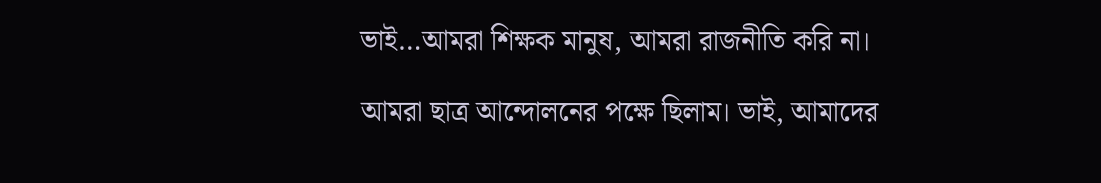ভাই…আমরা শিক্ষক মানুষ, আমরা রাজনীতি করি না।

আমরা ছাত্র আন্দোলনের পক্ষে ছিলাম। ভাই, আমাদের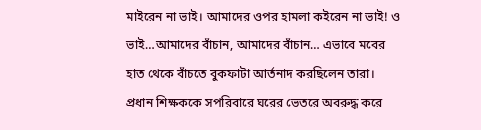মাইরেন না ভাই। আমাদের ওপর হামলা কইরেন না ভাই! ও ভাই…আমাদের বাঁচান, আমাদের বাঁচান… এভাবে মবের হাত থেকে বাঁচতে বুকফাটা আর্তনাদ করছিলেন তারা। প্রধান শিক্ষককে সপরিবারে ঘরের ভেতরে অবরুদ্ধ করে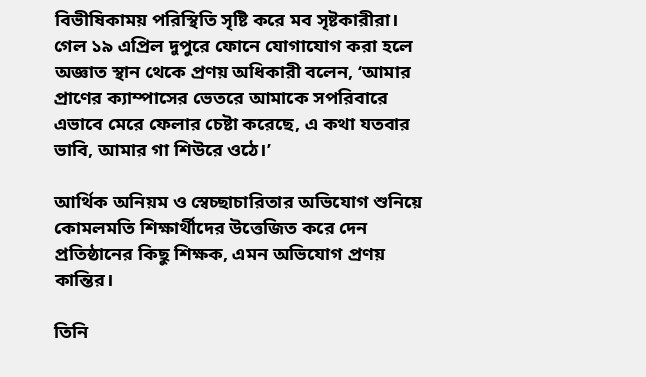বিভীষিকাময় পরিস্থিতি সৃষ্টি করে মব সৃষ্টকারীরা।
গেল ১৯ এপ্রিল দুপুরে ফোনে যোগাযোগ করা হলে অজ্ঞাত স্থান থেকে প্রণয় অধিকারী বলেন, ‘আমার প্রাণের ক্যাম্পাসের ভেতরে আমাকে সপরিবারে এভাবে মেরে ফেলার চেষ্টা করেছে, এ কথা যতবার ভাবি, আমার গা শিউরে ওঠে।’

আর্থিক অনিয়ম ও স্বেচ্ছাচারিতার অভিযোগ শুনিয়ে কোমলমতি শিক্ষার্থীদের উত্তেজিত করে দেন প্রতিষ্ঠানের কিছু শিক্ষক, এমন অভিযোগ প্রণয় কান্তির।

তিনি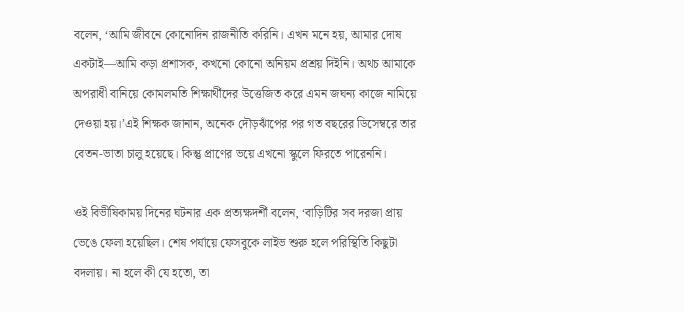বলেন, ‘আমি জীবনে কোনোদিন রাজনীতি করিনি। এখন মনে হয়, আমার দোষ একটাই—আমি কড়া প্রশাসক, কখনো কোনো অনিয়ম প্রশ্রয় দিইনি। অথচ আমাকে অপরাধী বানিয়ে কোমলমতি শিক্ষার্থীদের উত্তেজিত করে এমন জঘন্য কাজে নামিয়ে দেওয়া হয়।’এই শিক্ষক জানান, অনেক দৌড়ঝাঁপের পর গত বছরের ডিসেম্বরে তার বেতন-ভাতা চালু হয়েছে। কিন্তু প্রাণের ভয়ে এখনো স্কুলে ফিরতে পারেননি।

ওই বিভীষিকাময় দিনের ঘটনার এক প্রত্যক্ষদর্শী বলেন, ‘বাড়িটির সব দরজা প্রায় ভেঙে ফেলা হয়েছিল। শেষ পর্যায়ে ফেসবুকে লাইভ শুরু হলে পরিস্থিতি কিছুটা বদলায়। না হলে কী যে হতো, তা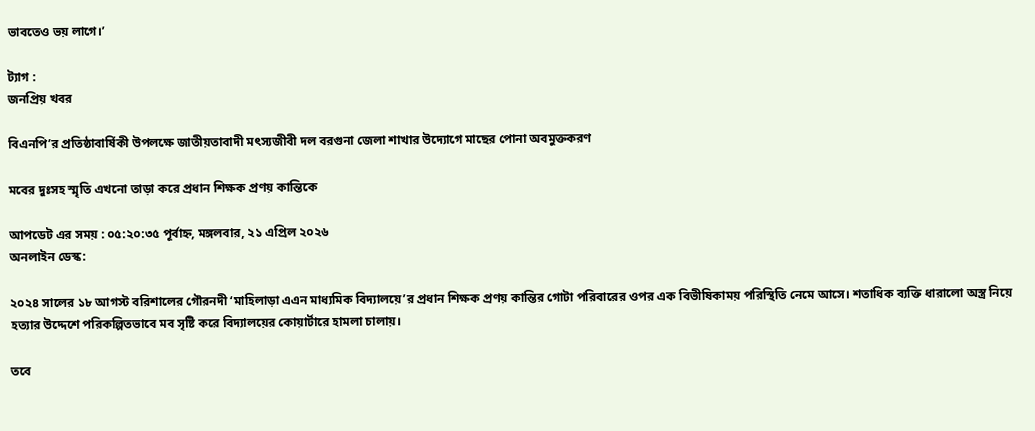ভাবতেও ভয় লাগে।’

ট্যাগ :
জনপ্রিয় খবর

বিএনপি’র প্রতিষ্ঠাবার্ষিকী উপলক্ষে জাতীয়তাবাদী মৎস্যজীবী দল বরগুনা জেলা শাখার উদ্যোগে মাছের পোনা অবমুক্তকরণ

মবের দুঃসহ স্মৃতি এখনো তাড়া করে প্রধান শিক্ষক প্রণয় কান্তিকে

আপডেট এর সময় : ০৫:২০:৩৫ পূর্বাহ্ন, মঙ্গলবার, ২১ এপ্রিল ২০২৬
অনলাইন ডেস্ক:

২০২৪ সালের ১৮ আগস্ট বরিশালের গৌরনদী ‘মাহিলাড়া এএন মাধ্যমিক বিদ্যালয়ে’র প্রধান শিক্ষক প্রণয় কান্তির গোটা পরিবারের ওপর এক বিভীষিকাময় পরিস্থিতি নেমে আসে। শতাধিক ব্যক্তি ধারালো অস্ত্র নিয়ে হত্যার উদ্দেশে পরিকল্পিতভাবে মব সৃষ্টি করে বিদ্যালয়ের কোয়ার্টারে হামলা চালায়।

তবে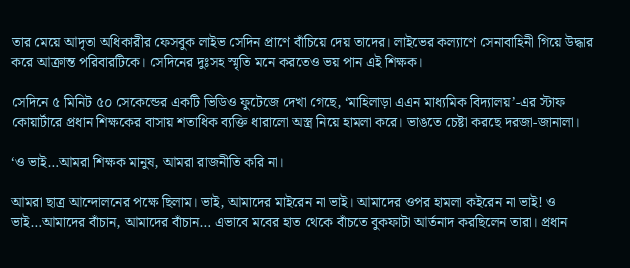তার মেয়ে আদৃতা অধিকারীর ফেসবুক লাইভ সেদিন প্রাণে বাঁচিয়ে দেয় তাদের। লাইভের কল্যাণে সেনাবাহিনী গিয়ে উদ্ধার করে আক্রান্ত পরিবারটিকে। সেদিনের দুঃসহ স্মৃতি মনে করতেও ভয় পান এই শিক্ষক।

সেদিনে ৫ মিনিট ৫০ সেকেন্ডের একটি ভিডিও ফুটেজে দেখা গেছে, ‘মাহিলাড়া এএন মাধ্যমিক বিদ্যালয়’-এর স্টাফ কোয়ার্টারে প্রধান শিক্ষকের বাসায় শতাধিক ব্যক্তি ধারালো অস্ত্র নিয়ে হামলা করে। ভাঙতে চেষ্টা করছে দরজা-জানালা।

‘ও ভাই…আমরা শিক্ষক মানুষ, আমরা রাজনীতি করি না।

আমরা ছাত্র আন্দোলনের পক্ষে ছিলাম। ভাই, আমাদের মাইরেন না ভাই। আমাদের ওপর হামলা কইরেন না ভাই! ও ভাই…আমাদের বাঁচান, আমাদের বাঁচান… এভাবে মবের হাত থেকে বাঁচতে বুকফাটা আর্তনাদ করছিলেন তারা। প্রধান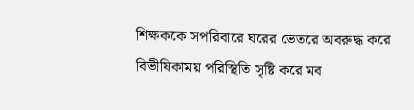শিক্ষককে সপরিবারে ঘরের ভেতরে অবরুদ্ধ করে বিভীষিকাময় পরিস্থিতি সৃষ্টি করে মব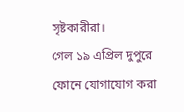সৃষ্টকারীরা।
গেল ১৯ এপ্রিল দুপুরে ফোনে যোগাযোগ করা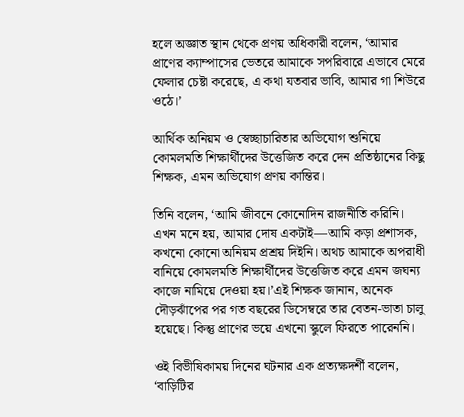হলে অজ্ঞাত স্থান থেকে প্রণয় অধিকারী বলেন, ‘আমার প্রাণের ক্যাম্পাসের ভেতরে আমাকে সপরিবারে এভাবে মেরে ফেলার চেষ্টা করেছে, এ কথা যতবার ভাবি, আমার গা শিউরে ওঠে।’

আর্থিক অনিয়ম ও স্বেচ্ছাচারিতার অভিযোগ শুনিয়ে কোমলমতি শিক্ষার্থীদের উত্তেজিত করে দেন প্রতিষ্ঠানের কিছু শিক্ষক, এমন অভিযোগ প্রণয় কান্তির।

তিনি বলেন, ‘আমি জীবনে কোনোদিন রাজনীতি করিনি। এখন মনে হয়, আমার দোষ একটাই—আমি কড়া প্রশাসক, কখনো কোনো অনিয়ম প্রশ্রয় দিইনি। অথচ আমাকে অপরাধী বানিয়ে কোমলমতি শিক্ষার্থীদের উত্তেজিত করে এমন জঘন্য কাজে নামিয়ে দেওয়া হয়।’এই শিক্ষক জানান, অনেক দৌড়ঝাঁপের পর গত বছরের ডিসেম্বরে তার বেতন-ভাতা চালু হয়েছে। কিন্তু প্রাণের ভয়ে এখনো স্কুলে ফিরতে পারেননি।

ওই বিভীষিকাময় দিনের ঘটনার এক প্রত্যক্ষদর্শী বলেন, ‘বাড়িটির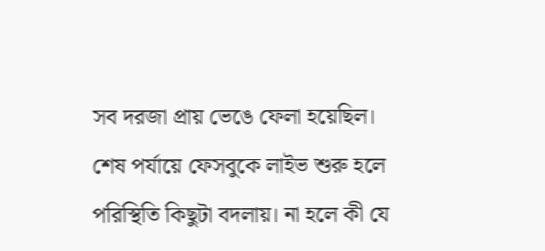সব দরজা প্রায় ভেঙে ফেলা হয়েছিল। শেষ পর্যায়ে ফেসবুকে লাইভ শুরু হলে পরিস্থিতি কিছুটা বদলায়। না হলে কী যে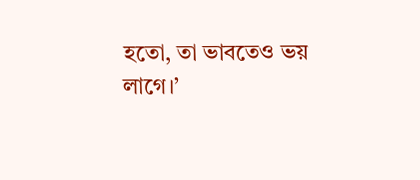হতো, তা ভাবতেও ভয় লাগে।’